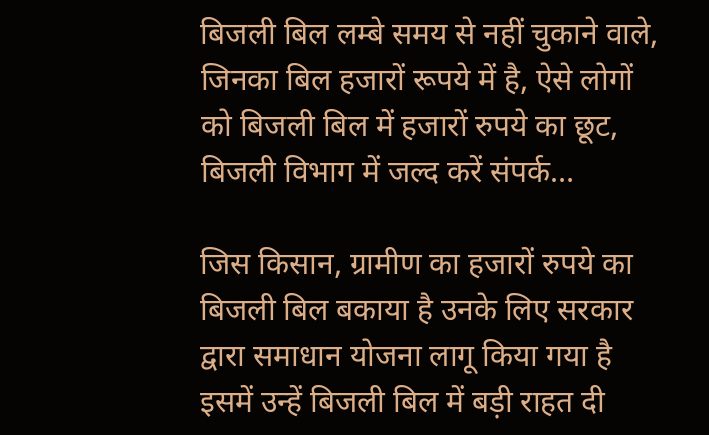बिजली बिल लम्बे समय से नहीं चुकाने वाले, जिनका बिल हजारों रूपये में है, ऐसे लोगों को बिजली बिल में हजारों रुपये का छूट, बिजली विभाग में जल्द करें संपर्क…

जिस किसान, ग्रामीण का हजारों रुपये का बिजली बिल बकाया है उनके लिए सरकार द्वारा समाधान योजना लागू किया गया है इसमें उन्हें बिजली बिल में बड़ी राहत दी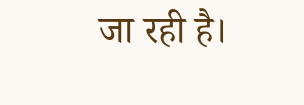जा रही है।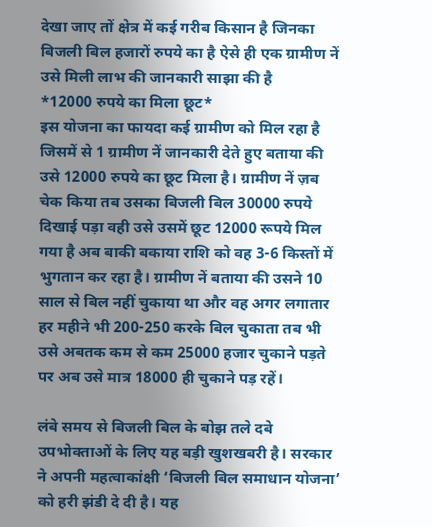देखा जाए तों क्षेत्र में कई गरीब किसान है जिनका बिजली बिल हजारों रुपये का है ऐसे ही एक ग्रामीण नें उसे मिली लाभ की जानकारी साझा की है
*12000 रुपये का मिला छूट*
इस योजना का फायदा कई ग्रामीण को मिल रहा है जिसमें से 1 ग्रामीण नें जानकारी देते हुए बताया की उसे 12000 रुपये का छूट मिला है। ग्रामीण नें ज़ब चेक किया तब उसका बिजली बिल 30000 रुपये दिखाई पड़ा वही उसे उसमें छूट 12000 रूपये मिल गया है अब बाकी बकाया राशि को वह 3-6 किस्तों में भुगतान कर रहा है। ग्रामीण नें बताया की उसने 10 साल से बिल नहीं चुकाया था और वह अगर लगातार हर महीने भी 200-250 करके बिल चुकाता तब भी उसे अबतक कम से कम 25000 हजार चुकाने पड़ते पर अब उसे मात्र 18000 ही चुकाने पड़ रहें।

लंबे समय से बिजली बिल के बोझ तले दबे उपभोक्ताओं के लिए यह बड़ी खुशखबरी है। सरकार ने अपनी महत्वाकांक्षी ‘बिजली बिल समाधान योजना’ को हरी झंडी दे दी है। यह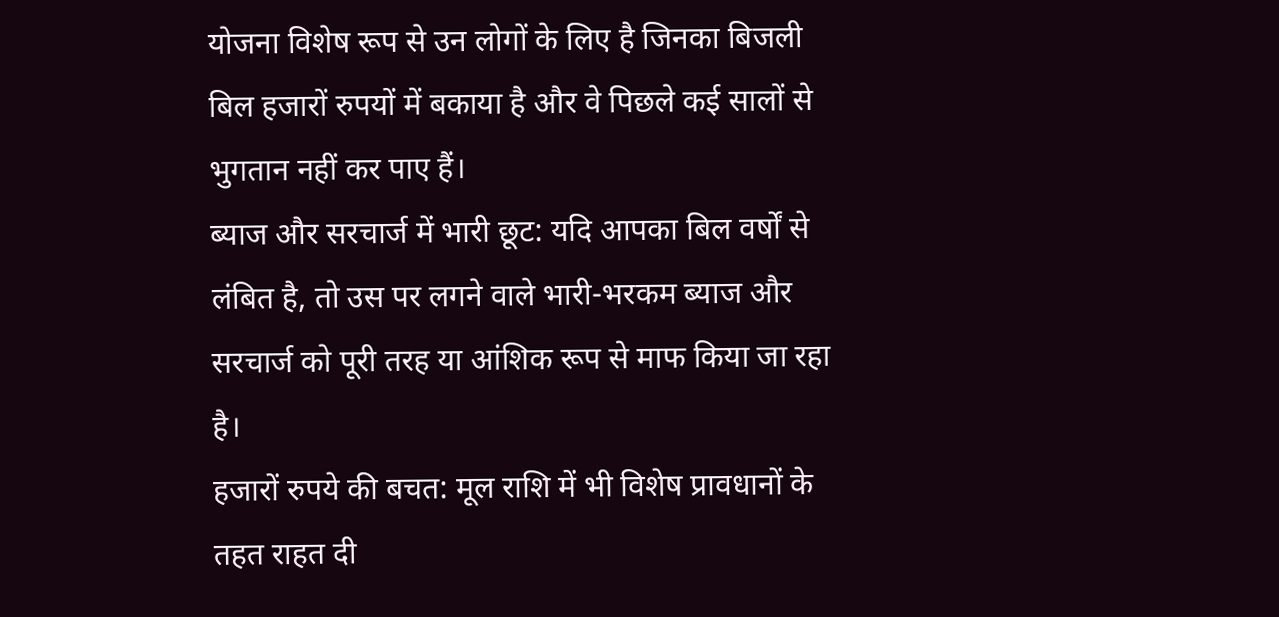योजना विशेष रूप से उन लोगों के लिए है जिनका बिजली बिल हजारों रुपयों में बकाया है और वे पिछले कई सालों से भुगतान नहीं कर पाए हैं।
ब्याज और सरचार्ज में भारी छूट: यदि आपका बिल वर्षों से लंबित है, तो उस पर लगने वाले भारी-भरकम ब्याज और सरचार्ज को पूरी तरह या आंशिक रूप से माफ किया जा रहा है।
हजारों रुपये की बचत: मूल राशि में भी विशेष प्रावधानों के तहत राहत दी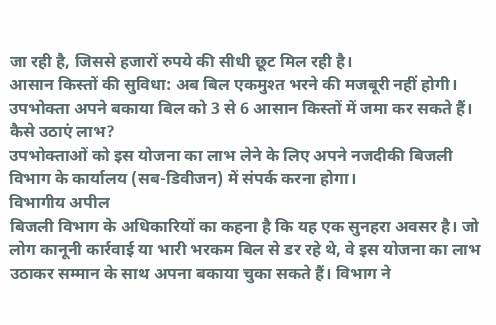जा रही है, जिससे हजारों रुपये की सीधी छूट मिल रही है।
आसान किस्तों की सुविधा: अब बिल एकमुश्त भरने की मजबूरी नहीं होगी। उपभोक्ता अपने बकाया बिल को 3 से 6 आसान किस्तों में जमा कर सकते हैं।
कैसे उठाएं लाभ?
उपभोक्ताओं को इस योजना का लाभ लेने के लिए अपने नजदीकी बिजली विभाग के कार्यालय (सब-डिवीजन) में संपर्क करना होगा।
विभागीय अपील
बिजली विभाग के अधिकारियों का कहना है कि यह एक सुनहरा अवसर है। जो लोग कानूनी कार्रवाई या भारी भरकम बिल से डर रहे थे, वे इस योजना का लाभ उठाकर सम्मान के साथ अपना बकाया चुका सकते हैं। विभाग ने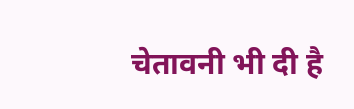चेतावनी भी दी है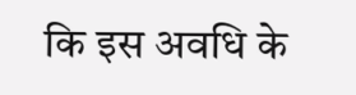कि इस अवधि के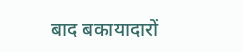बाद बकायादारों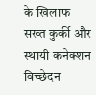के खिलाफ सख्त कुर्की और स्थायी कनेक्शन विच्छेदन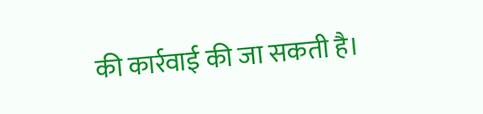की कार्रवाई की जा सकती है।